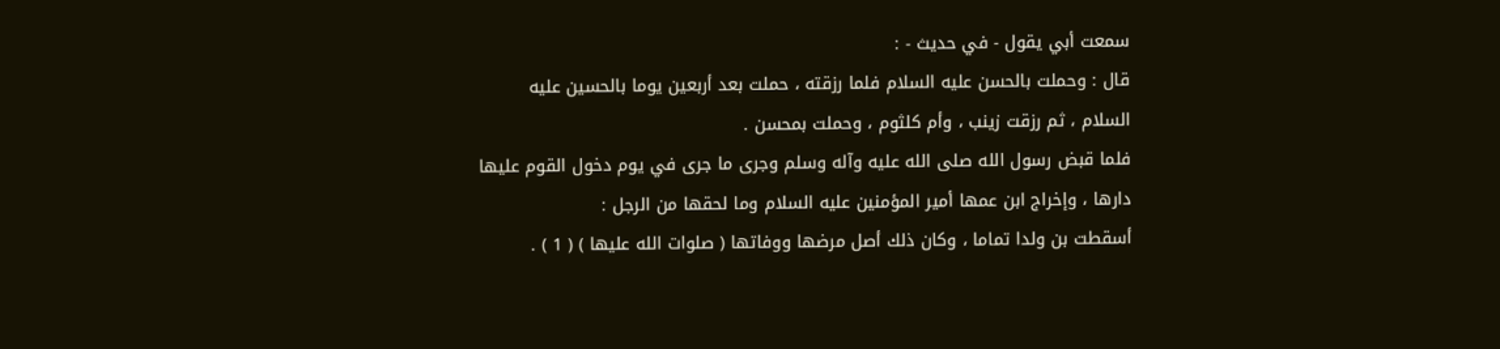سمعت أبي يقول - في حديث - :
قال : وحملت بالحسن عليه السلام فلما رزقته ، حملت بعد أربعين يوما بالحسين عليه
السلام ، ثم رزقت زينب ، وأم كلثوم ، وحملت بمحسن .
فلما قبض رسول الله صلى الله عليه وآله وسلم وجرى ما جرى في يوم دخول القوم عليها
دارها ، وإخراج ابن عمها أمير المؤمنين عليه السلام وما لحقها من الرجل :
أسقطت بن ولدا تماما ، وكان ذلك أصل مرضها ووفاتها ( صلوات الله عليها ) ( 1 ) .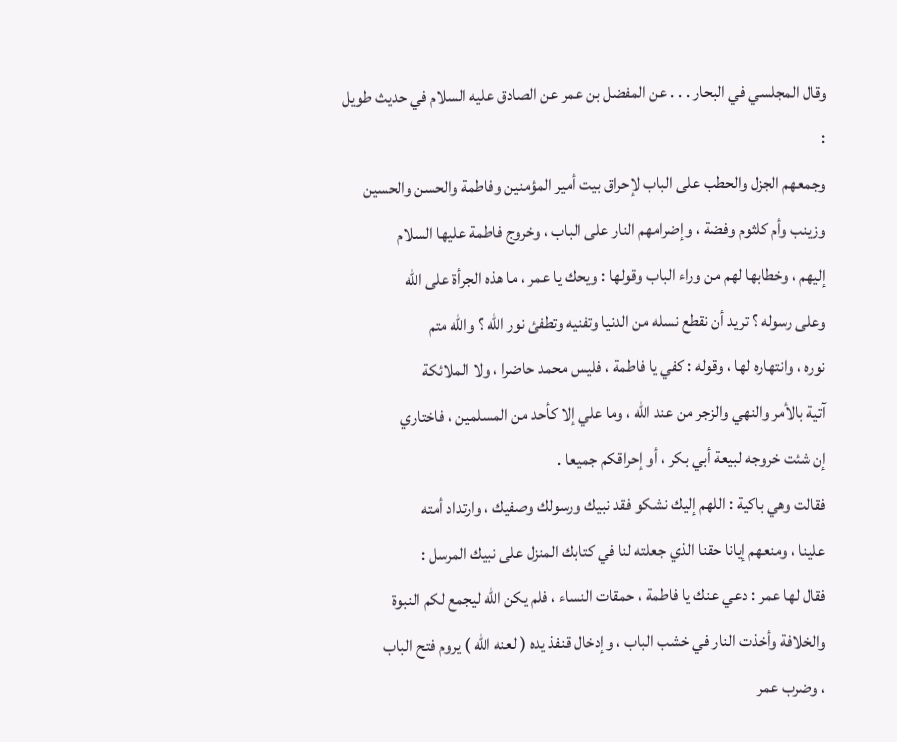وقال المجلسي في البحار . . . عن المفضل بن عمر عن الصادق عليه السلام في حديث طويل
:
وجمعهم الجزل والحطب على الباب لإحراق بيت أمير المؤمنين وفاطمة والحسن والحسين
وزينب وأم كلثوم وفضة ، وإضرامهم النار على الباب ، وخروج فاطمة عليها السلام
إليهم ، وخطابها لهم من وراء الباب وقولها : ويحك يا عمر ، ما هذه الجرأة على الله
وعلى رسوله ؟ تريد أن نقطع نسله من الدنيا وتفنيه وتطفئ نور الله ؟ والله متم
نوره ، وانتهاره لها ، وقوله : كفي يا فاطمة ، فليس محمد حاضرا ، ولا الملائكة
آتية بالأمر والنهي والزجر من عند الله ، وما علي إلا كأحد من المسلمين ، فاختاري
إن شئت خروجه لبيعة أبي بكر ، أو إحراقكم جميعا .
فقالت وهي باكية : اللهم إليك نشكو فقد نبيك ورسولك وصفيك ، وارتداد أمته
علينا ، ومنعهم إيانا حقنا الذي جعلته لنا في كتابك المنزل على نبيك المرسل :
فقال لها عمر : دعي عنك يا فاطمة ، حمقات النساء ، فلم يكن الله ليجمع لكم النبوة
والخلافة وأخذت النار في خشب الباب ، وإدخال قنفذ يده ( لعنه الله ) يروم فتح الباب
، وضرب عمر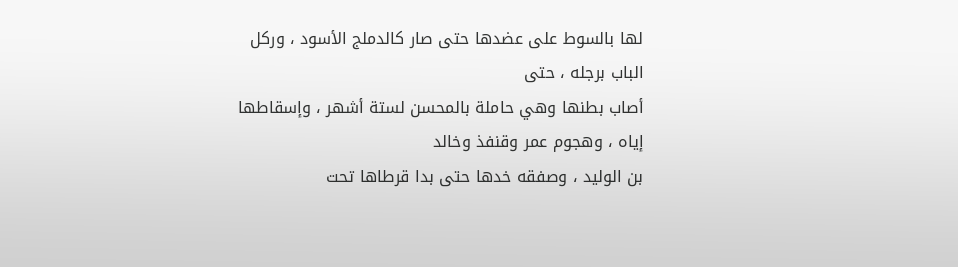لها بالسوط على عضدها حتى صار كالدملج الأسود ، وركل الباب برجله ، حتى
أصاب بطنها وهي حاملة بالمحسن لستة أشهر ، وإسقاطها إياه ، وهجوم عمر وقنفذ وخالد
بن الوليد ، وصفقه خدها حتى بدا قرطاها تحت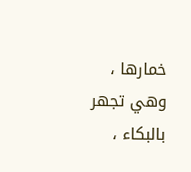خمارها ، وهي تجهر بالبكاء ،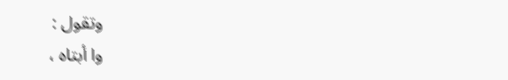وتقول :
وا أبتاه ،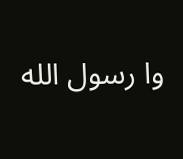وا رسول الله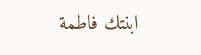ابنتك فاطمة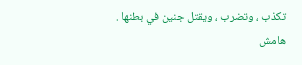تكذب ، وتضرب ، ويقتل جنين في بطنها .
هامش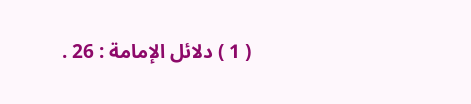( 1 ) دلائل الإمامة : 26 .